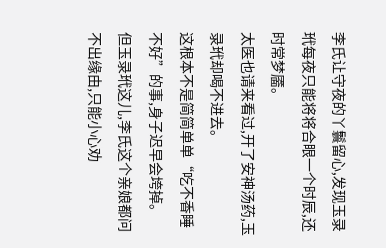李氏让守夜的丫鬟留心,发现玉录玳每夜只能将将合眼一个时辰,还时常梦靥。
太医也请来看过,开了安神汤药,玉录玳却喝不进去。
这根本不是简简单单“吃不香睡不好”的事,身子迟早会垮掉。
但玉录玳这儿,李氏这个亲娘都问不出缘由,只能小心劝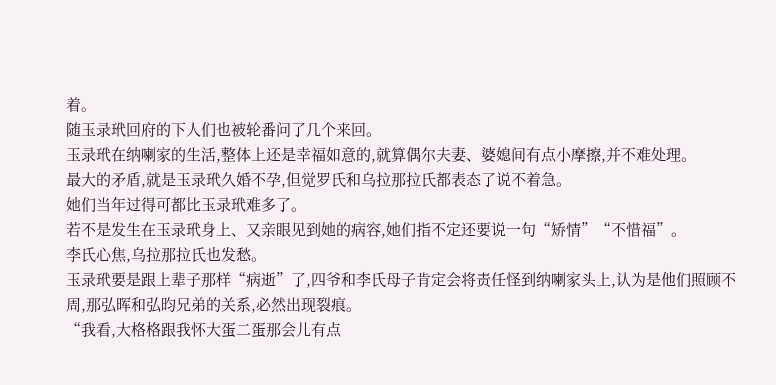着。
随玉录玳回府的下人们也被轮番问了几个来回。
玉录玳在纳喇家的生活,整体上还是幸福如意的,就算偶尔夫妻、婆媳间有点小摩擦,并不难处理。
最大的矛盾,就是玉录玳久婚不孕,但觉罗氏和乌拉那拉氏都表态了说不着急。
她们当年过得可都比玉录玳难多了。
若不是发生在玉录玳身上、又亲眼见到她的病容,她们指不定还要说一句“矫情”“不惜福”。
李氏心焦,乌拉那拉氏也发愁。
玉录玳要是跟上辈子那样“病逝”了,四爷和李氏母子肯定会将责任怪到纳喇家头上,认为是他们照顾不周,那弘晖和弘昀兄弟的关系,必然出现裂痕。
“我看,大格格跟我怀大蛋二蛋那会儿有点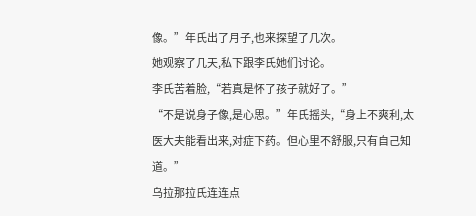像。”年氏出了月子,也来探望了几次。
她观察了几天,私下跟李氏她们讨论。
李氏苦着脸,“若真是怀了孩子就好了。”
“不是说身子像,是心思。”年氏摇头,“身上不爽利,太医大夫能看出来,对症下药。但心里不舒服,只有自己知道。”
乌拉那拉氏连连点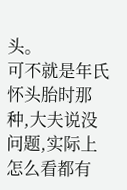头。
可不就是年氏怀头胎时那种,大夫说没问题,实际上怎么看都有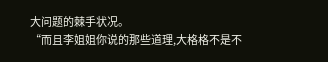大问题的棘手状况。
“而且李姐姐你说的那些道理,大格格不是不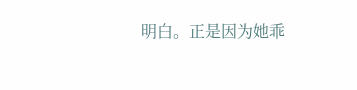明白。正是因为她乖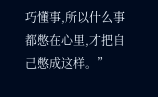巧懂事,所以什么事都憋在心里,才把自己憋成这样。”